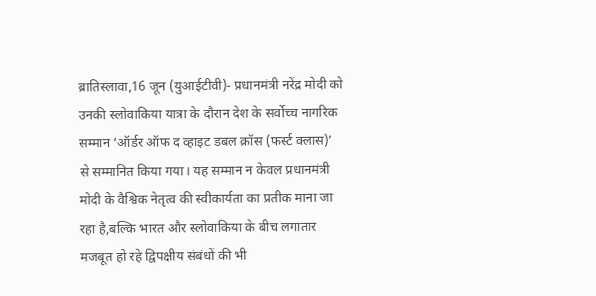ब्रातिस्लावा,16 जून (युआईटीवी)- प्रधानमंत्री नरेंद्र मोदी को उनकी स्लोवाकिया यात्रा के दौरान देश के सर्वोच्च नागरिक सम्मान ‘ऑर्डर ऑफ द व्हाइट डबल क्रॉस (फर्स्ट क्लास)’ से सम्मानित किया गया। यह सम्मान न केवल प्रधानमंत्री मोदी के वैश्विक नेतृत्व की स्वीकार्यता का प्रतीक माना जा रहा है,बल्कि भारत और स्लोवाकिया के बीच लगातार मजबूत हो रहे द्विपक्षीय संबंधों की भी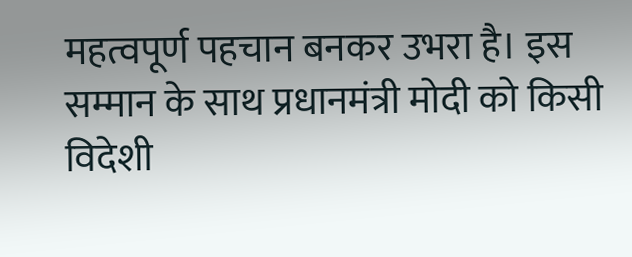महत्वपूर्ण पहचान बनकर उभरा है। इस सम्मान के साथ प्रधानमंत्री मोदी को किसी विदेशी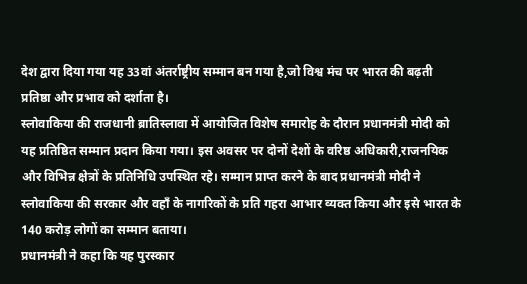देश द्वारा दिया गया यह 33वां अंतर्राष्ट्रीय सम्मान बन गया है,जो विश्व मंच पर भारत की बढ़ती प्रतिष्ठा और प्रभाव को दर्शाता है।
स्लोवाकिया की राजधानी ब्रातिस्लावा में आयोजित विशेष समारोह के दौरान प्रधानमंत्री मोदी को यह प्रतिष्ठित सम्मान प्रदान किया गया। इस अवसर पर दोनों देशों के वरिष्ठ अधिकारी,राजनयिक और विभिन्न क्षेत्रों के प्रतिनिधि उपस्थित रहे। सम्मान प्राप्त करने के बाद प्रधानमंत्री मोदी ने स्लोवाकिया की सरकार और वहाँ के नागरिकों के प्रति गहरा आभार व्यक्त किया और इसे भारत के 140 करोड़ लोगों का सम्मान बताया।
प्रधानमंत्री ने कहा कि यह पुरस्कार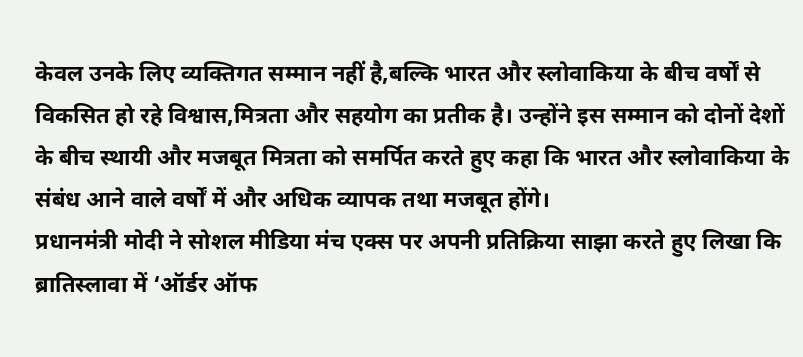केवल उनके लिए व्यक्तिगत सम्मान नहीं है,बल्कि भारत और स्लोवाकिया के बीच वर्षों से विकसित हो रहे विश्वास,मित्रता और सहयोग का प्रतीक है। उन्होंने इस सम्मान को दोनों देशों के बीच स्थायी और मजबूत मित्रता को समर्पित करते हुए कहा कि भारत और स्लोवाकिया के संबंध आने वाले वर्षों में और अधिक व्यापक तथा मजबूत होंगे।
प्रधानमंत्री मोदी ने सोशल मीडिया मंच एक्स पर अपनी प्रतिक्रिया साझा करते हुए लिखा कि ब्रातिस्लावा में ‘ऑर्डर ऑफ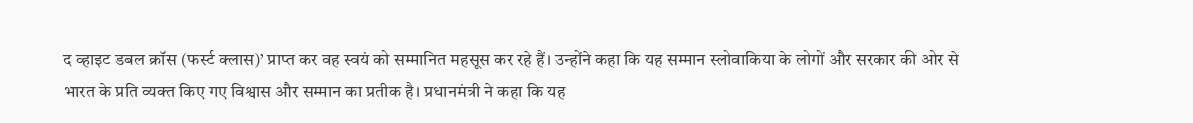द व्हाइट डबल क्रॉस (फर्स्ट क्लास)’ प्राप्त कर वह स्वयं को सम्मानित महसूस कर रहे हैं। उन्होंने कहा कि यह सम्मान स्लोवाकिया के लोगों और सरकार की ओर से भारत के प्रति व्यक्त किए गए विश्वास और सम्मान का प्रतीक है। प्रधानमंत्री ने कहा कि यह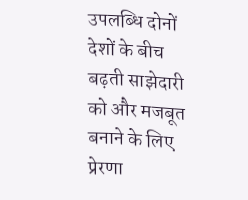उपलब्धि दोनों देशों के बीच बढ़ती साझेदारी को और मजबूत बनाने के लिए प्रेरणा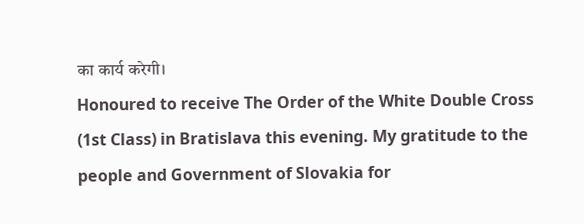का कार्य करेगी।
Honoured to receive The Order of the White Double Cross (1st Class) in Bratislava this evening. My gratitude to the people and Government of Slovakia for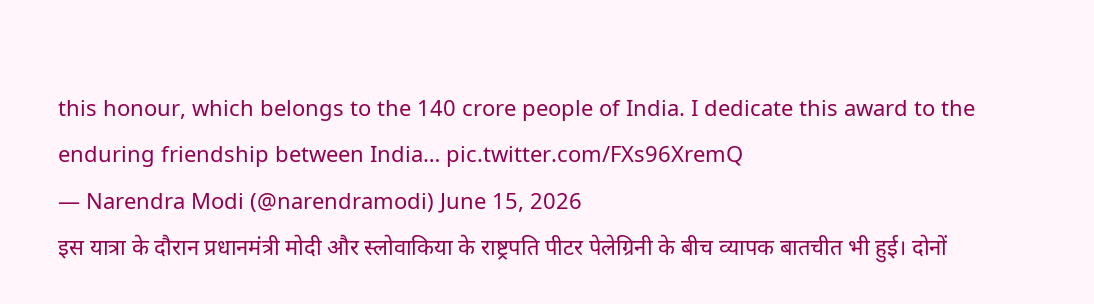this honour, which belongs to the 140 crore people of India. I dedicate this award to the enduring friendship between India… pic.twitter.com/FXs96XremQ
— Narendra Modi (@narendramodi) June 15, 2026
इस यात्रा के दौरान प्रधानमंत्री मोदी और स्लोवाकिया के राष्ट्रपति पीटर पेलेग्रिनी के बीच व्यापक बातचीत भी हुई। दोनों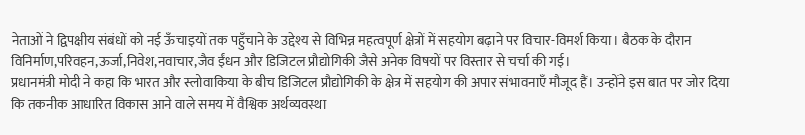नेताओं ने द्विपक्षीय संबंधों को नई ऊँचाइयों तक पहुँचाने के उद्देश्य से विभिन्न महत्वपूर्ण क्षेत्रों में सहयोग बढ़ाने पर विचार-विमर्श किया। बैठक के दौरान विनिर्माण,परिवहन,ऊर्जा,निवेश,नवाचार,जैव ईंधन और डिजिटल प्रौद्योगिकी जैसे अनेक विषयों पर विस्तार से चर्चा की गई।
प्रधानमंत्री मोदी ने कहा कि भारत और स्लोवाकिया के बीच डिजिटल प्रौद्योगिकी के क्षेत्र में सहयोग की अपार संभावनाएँ मौजूद हैं। उन्होंने इस बात पर जोर दिया कि तकनीक आधारित विकास आने वाले समय में वैश्विक अर्थव्यवस्था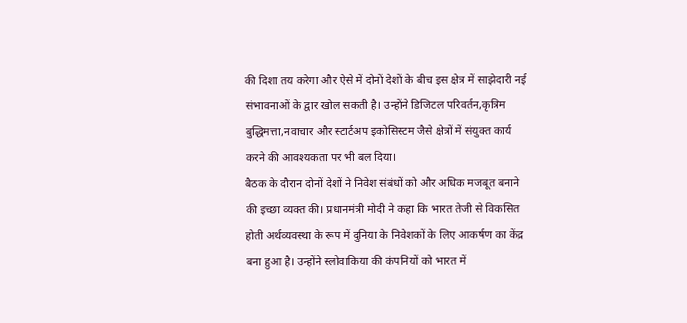की दिशा तय करेगा और ऐसे में दोनों देशों के बीच इस क्षेत्र में साझेदारी नई संभावनाओं के द्वार खोल सकती है। उन्होंने डिजिटल परिवर्तन,कृत्रिम बुद्धिमत्ता,नवाचार और स्टार्टअप इकोसिस्टम जैसे क्षेत्रों में संयुक्त कार्य करने की आवश्यकता पर भी बल दिया।
बैठक के दौरान दोनों देशों ने निवेश संबंधों को और अधिक मजबूत बनाने की इच्छा व्यक्त की। प्रधानमंत्री मोदी ने कहा कि भारत तेजी से विकसित होती अर्थव्यवस्था के रूप में दुनिया के निवेशकों के लिए आकर्षण का केंद्र बना हुआ है। उन्होंने स्लोवाकिया की कंपनियों को भारत में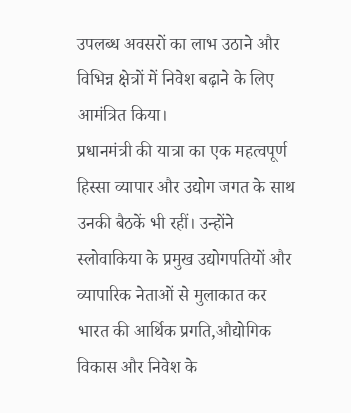उपलब्ध अवसरों का लाभ उठाने और विभिन्न क्षेत्रों में निवेश बढ़ाने के लिए आमंत्रित किया।
प्रधानमंत्री की यात्रा का एक महत्वपूर्ण हिस्सा व्यापार और उद्योग जगत के साथ उनकी बैठकें भी रहीं। उन्होंने स्लोवाकिया के प्रमुख उद्योगपतियों और व्यापारिक नेताओं से मुलाकात कर भारत की आर्थिक प्रगति,औद्योगिक विकास और निवेश के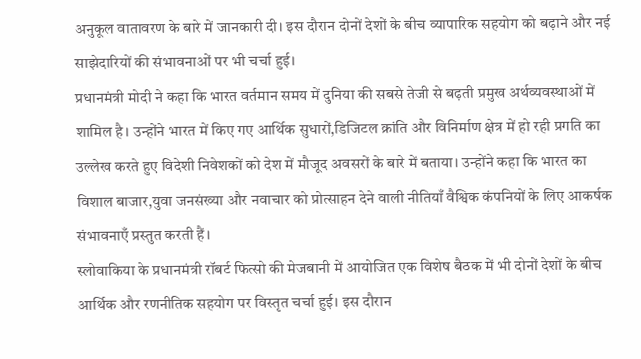अनुकूल वातावरण के बारे में जानकारी दी। इस दौरान दोनों देशों के बीच व्यापारिक सहयोग को बढ़ाने और नई साझेदारियों की संभावनाओं पर भी चर्चा हुई।
प्रधानमंत्री मोदी ने कहा कि भारत वर्तमान समय में दुनिया की सबसे तेजी से बढ़ती प्रमुख अर्थव्यवस्थाओं में शामिल है। उन्होंने भारत में किए गए आर्थिक सुधारों,डिजिटल क्रांति और विनिर्माण क्षेत्र में हो रही प्रगति का उल्लेख करते हुए विदेशी निवेशकों को देश में मौजूद अवसरों के बारे में बताया। उन्होंने कहा कि भारत का विशाल बाजार,युवा जनसंख्या और नवाचार को प्रोत्साहन देने वाली नीतियाँ वैश्विक कंपनियों के लिए आकर्षक संभावनाएँ प्रस्तुत करती हैं।
स्लोवाकिया के प्रधानमंत्री रॉबर्ट फित्सो की मेजबानी में आयोजित एक विशेष बैठक में भी दोनों देशों के बीच आर्थिक और रणनीतिक सहयोग पर विस्तृत चर्चा हुई। इस दौरान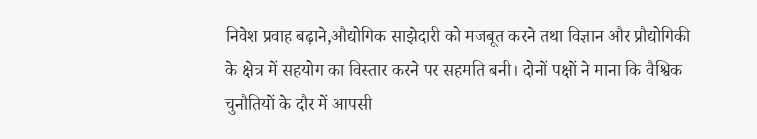निवेश प्रवाह बढ़ाने,औद्योगिक साझेदारी को मजबूत करने तथा विज्ञान और प्रौद्योगिकी के क्षेत्र में सहयोग का विस्तार करने पर सहमति बनी। दोनों पक्षों ने माना कि वैश्विक चुनौतियों के दौर में आपसी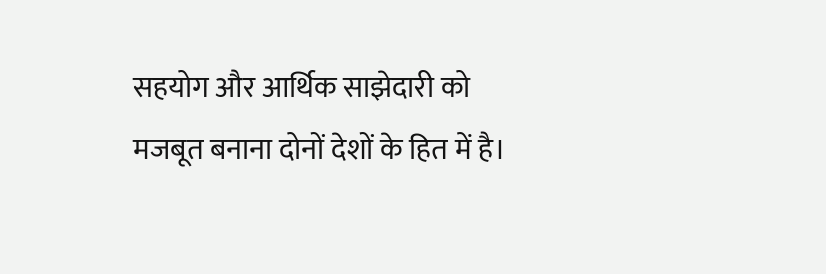सहयोग और आर्थिक साझेदारी को मजबूत बनाना दोनों देशों के हित में है।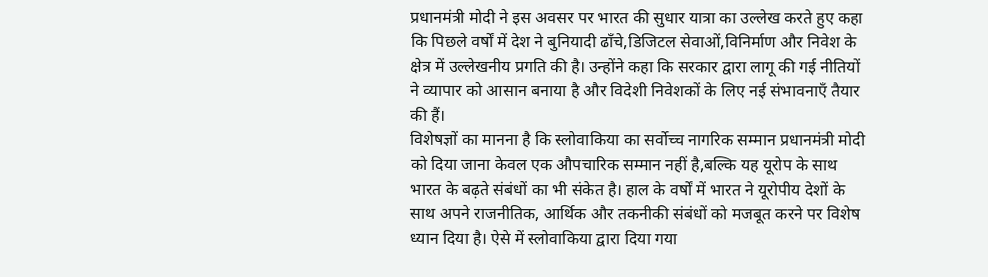प्रधानमंत्री मोदी ने इस अवसर पर भारत की सुधार यात्रा का उल्लेख करते हुए कहा कि पिछले वर्षों में देश ने बुनियादी ढाँचे,डिजिटल सेवाओं,विनिर्माण और निवेश के क्षेत्र में उल्लेखनीय प्रगति की है। उन्होंने कहा कि सरकार द्वारा लागू की गई नीतियों ने व्यापार को आसान बनाया है और विदेशी निवेशकों के लिए नई संभावनाएँ तैयार की हैं।
विशेषज्ञों का मानना है कि स्लोवाकिया का सर्वोच्च नागरिक सम्मान प्रधानमंत्री मोदी को दिया जाना केवल एक औपचारिक सम्मान नहीं है,बल्कि यह यूरोप के साथ भारत के बढ़ते संबंधों का भी संकेत है। हाल के वर्षों में भारत ने यूरोपीय देशों के साथ अपने राजनीतिक, आर्थिक और तकनीकी संबंधों को मजबूत करने पर विशेष ध्यान दिया है। ऐसे में स्लोवाकिया द्वारा दिया गया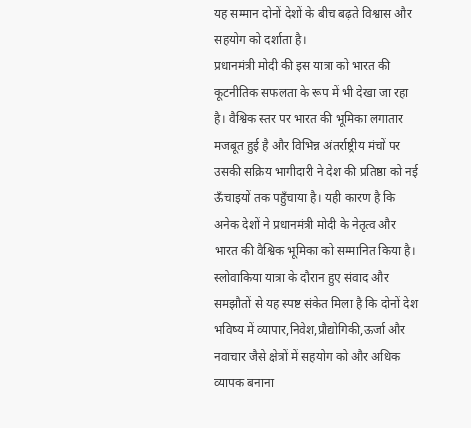यह सम्मान दोनों देशों के बीच बढ़ते विश्वास और सहयोग को दर्शाता है।
प्रधानमंत्री मोदी की इस यात्रा को भारत की कूटनीतिक सफलता के रूप में भी देखा जा रहा है। वैश्विक स्तर पर भारत की भूमिका लगातार मजबूत हुई है और विभिन्न अंतर्राष्ट्रीय मंचों पर उसकी सक्रिय भागीदारी ने देश की प्रतिष्ठा को नई ऊँचाइयों तक पहुँचाया है। यही कारण है कि अनेक देशों ने प्रधानमंत्री मोदी के नेतृत्व और भारत की वैश्विक भूमिका को सम्मानित किया है।
स्लोवाकिया यात्रा के दौरान हुए संवाद और समझौतों से यह स्पष्ट संकेत मिला है कि दोनों देश भविष्य में व्यापार,निवेश,प्रौद्योगिकी,ऊर्जा और नवाचार जैसे क्षेत्रों में सहयोग को और अधिक व्यापक बनाना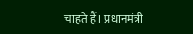चाहते हैं। प्रधानमंत्री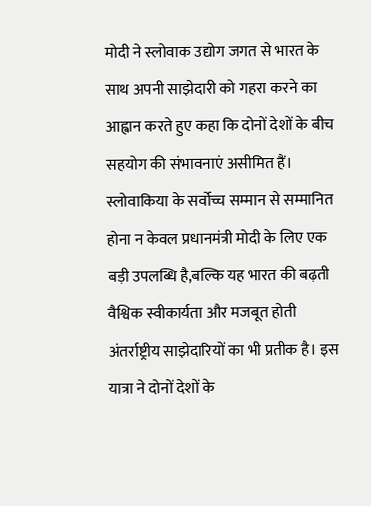मोदी ने स्लोवाक उद्योग जगत से भारत के साथ अपनी साझेदारी को गहरा करने का आह्वान करते हुए कहा कि दोनों देशों के बीच सहयोग की संभावनाएं असीमित हैं।
स्लोवाकिया के सर्वोच्च सम्मान से सम्मानित होना न केवल प्रधानमंत्री मोदी के लिए एक बड़ी उपलब्धि है,बल्कि यह भारत की बढ़ती वैश्विक स्वीकार्यता और मजबूत होती अंतर्राष्ट्रीय साझेदारियों का भी प्रतीक है। इस यात्रा ने दोनों देशों के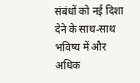संबंधों को नई दिशा देने के साथ-साथ भविष्य में और अधिक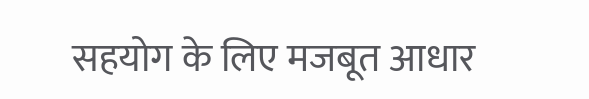सहयोग के लिए मजबूत आधार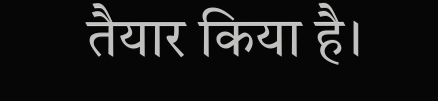तैयार किया है।